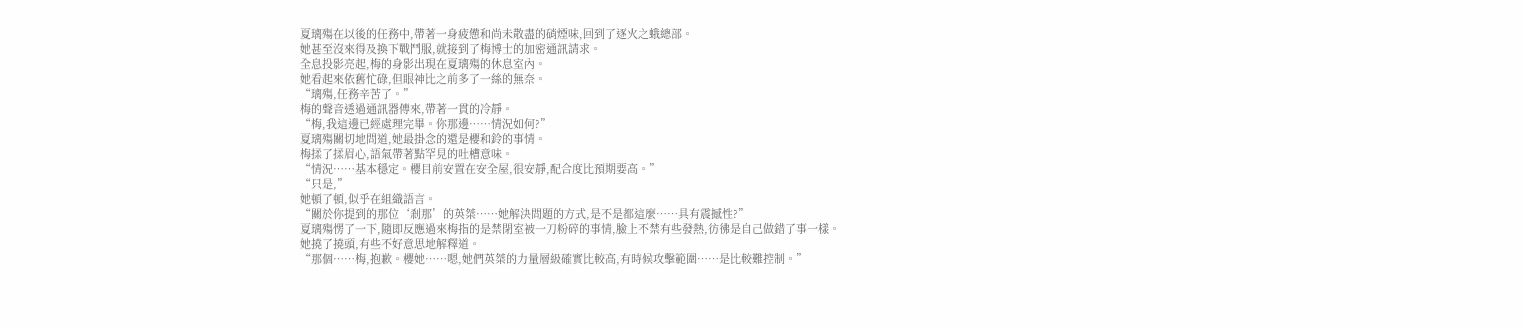夏璃殤在以後的任務中,帶著一身疲憊和尚未散盡的硝煙味,回到了逐火之蛾總部。
她甚至沒來得及換下戰鬥服,就接到了梅博士的加密通訊請求。
全息投影亮起,梅的身影出現在夏璃殤的休息室內。
她看起來依舊忙碌,但眼神比之前多了一絲的無奈。
“璃殤,任務辛苦了。”
梅的聲音透過通訊器傳來,帶著一貫的冷靜。
“梅,我這邊已經處理完畢。你那邊……情況如何?”
夏璃殤關切地問道,她最掛念的還是櫻和鈴的事情。
梅揉了揉眉心,語氣帶著點罕見的吐槽意味。
“情況……基本穩定。櫻目前安置在安全屋,很安靜,配合度比預期要高。”
“只是,”
她頓了頓,似乎在組織語言。
“關於你提到的那位‘剎那’的英桀……她解決問題的方式,是不是都這麼……具有震撼性?”
夏璃殤愣了一下,隨即反應過來梅指的是禁閉室被一刀粉碎的事情,臉上不禁有些發熱,彷彿是自己做錯了事一樣。
她撓了撓頭,有些不好意思地解釋道。
“那個……梅,抱歉。櫻她……嗯,她們英桀的力量層級確實比較高,有時候攻擊範圍……是比較難控制。”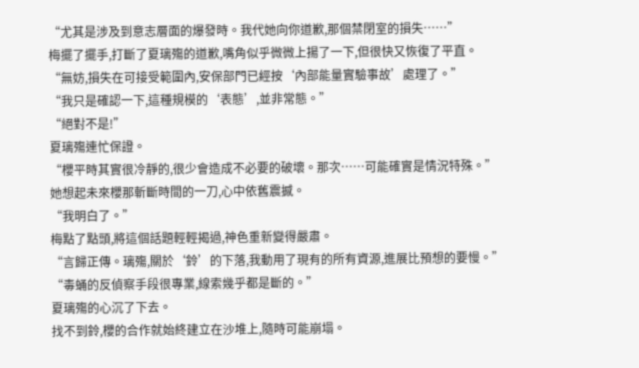“尤其是涉及到意志層面的爆發時。我代她向你道歉,那個禁閉室的損失……”
梅擺了擺手,打斷了夏璃殤的道歉,嘴角似乎微微上揚了一下,但很快又恢復了平直。
“無妨,損失在可接受範圍內,安保部門已經按‘內部能量實驗事故’處理了。”
“我只是確認一下,這種規模的‘表態’,並非常態。”
“絕對不是!”
夏璃殤連忙保證。
“櫻平時其實很冷靜的,很少會造成不必要的破壞。那次……可能確實是情況特殊。”
她想起未來櫻那斬斷時間的一刀,心中依舊震撼。
“我明白了。”
梅點了點頭,將這個話題輕輕揭過,神色重新變得嚴肅。
“言歸正傳。璃殤,關於‘鈴’的下落,我動用了現有的所有資源,進展比預想的要慢。”
“毒蛹的反偵察手段很專業,線索幾乎都是斷的。”
夏璃殤的心沉了下去。
找不到鈴,櫻的合作就始終建立在沙堆上,隨時可能崩塌。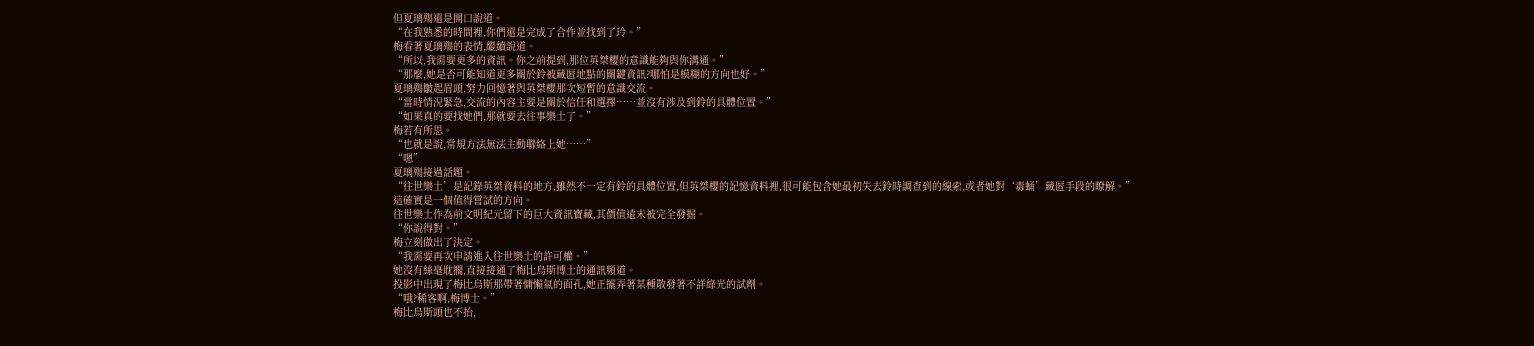但夏璃殤還是開口說道。
“在我熟悉的時間裡,你們還是完成了合作並找到了玲。”
梅看著夏璃殤的表情,繼續說道。
“所以,我需要更多的資訊。你之前提到,那位英桀櫻的意識能夠與你溝通。”
“那麼,她是否可能知道更多關於鈴被藏匿地點的關鍵資訊?哪怕是模糊的方向也好。”
夏璃殤皺起眉頭,努力回憶著與英桀櫻那次短暫的意識交流。
“當時情況緊急,交流的內容主要是關於信任和選擇……並沒有涉及到鈴的具體位置。”
“如果真的要找她們,那就要去往事樂土了。”
梅若有所思。
“也就是說,常規方法無法主動聯絡上她……”
“嗯”
夏璃殤接過話題。
“往世樂土’是記錄英桀資料的地方,雖然不一定有鈴的具體位置,但英桀櫻的記憶資料裡,很可能包含她最初失去鈴時調查到的線索,或者她對‘毒蛹’藏匿手段的瞭解。”
這確實是一個值得嘗試的方向。
往世樂土作為前文明紀元留下的巨大資訊寶藏,其價值遠未被完全發掘。
“你說得對。”
梅立刻做出了決定。
“我需要再次申請進入往世樂土的許可權。”
她沒有絲毫耽擱,直接接通了梅比烏斯博士的通訊頻道。
投影中出現了梅比烏斯那帶著慵懶氣的面孔,她正擺弄著某種散發著不詳綠光的試劑。
“哦?稀客啊,梅博士。”
梅比烏斯頭也不抬,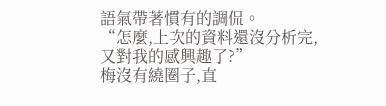語氣帶著慣有的調侃。
“怎麼,上次的資料還沒分析完,又對我的感興趣了?”
梅沒有繞圈子,直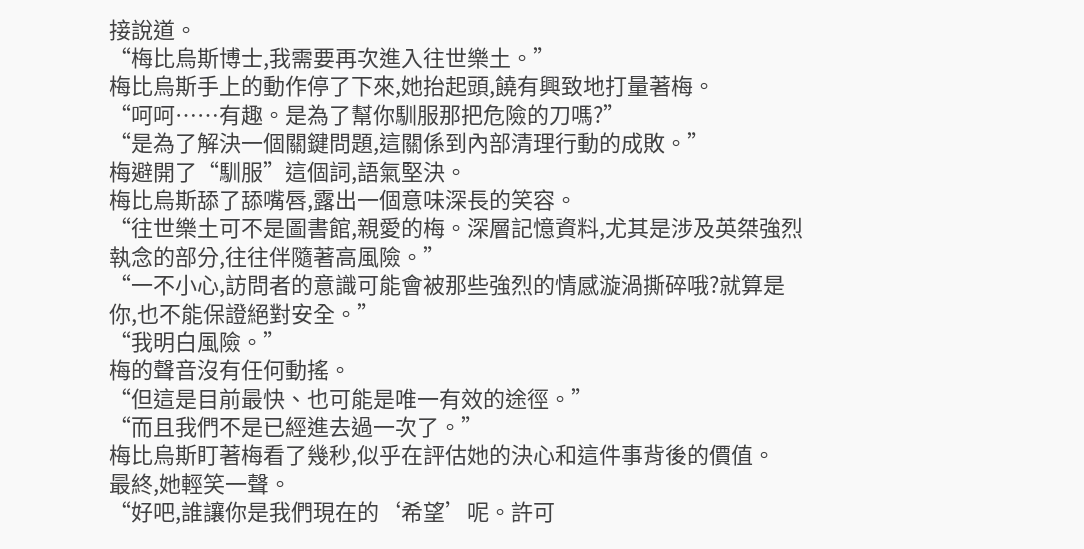接說道。
“梅比烏斯博士,我需要再次進入往世樂土。”
梅比烏斯手上的動作停了下來,她抬起頭,饒有興致地打量著梅。
“呵呵……有趣。是為了幫你馴服那把危險的刀嗎?”
“是為了解決一個關鍵問題,這關係到內部清理行動的成敗。”
梅避開了“馴服”這個詞,語氣堅決。
梅比烏斯舔了舔嘴唇,露出一個意味深長的笑容。
“往世樂土可不是圖書館,親愛的梅。深層記憶資料,尤其是涉及英桀強烈執念的部分,往往伴隨著高風險。”
“一不小心,訪問者的意識可能會被那些強烈的情感漩渦撕碎哦?就算是你,也不能保證絕對安全。”
“我明白風險。”
梅的聲音沒有任何動搖。
“但這是目前最快、也可能是唯一有效的途徑。”
“而且我們不是已經進去過一次了。”
梅比烏斯盯著梅看了幾秒,似乎在評估她的決心和這件事背後的價值。
最終,她輕笑一聲。
“好吧,誰讓你是我們現在的‘希望’呢。許可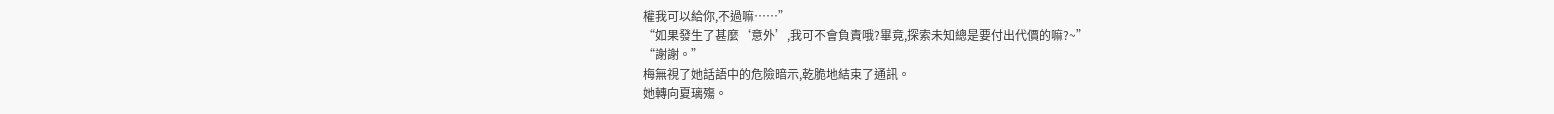權我可以給你,不過嘛……”
“如果發生了甚麼‘意外’,我可不會負責哦?畢竟,探索未知總是要付出代價的嘛?~”
“謝謝。”
梅無視了她話語中的危險暗示,乾脆地結束了通訊。
她轉向夏璃殤。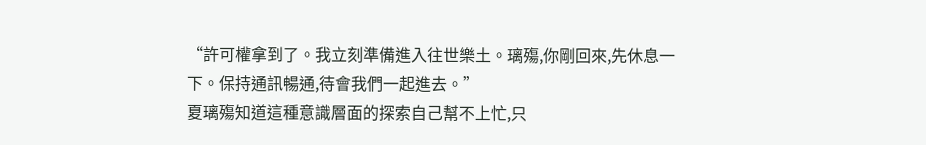“許可權拿到了。我立刻準備進入往世樂土。璃殤,你剛回來,先休息一下。保持通訊暢通,待會我們一起進去。”
夏璃殤知道這種意識層面的探索自己幫不上忙,只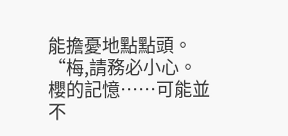能擔憂地點點頭。
“梅,請務必小心。櫻的記憶……可能並不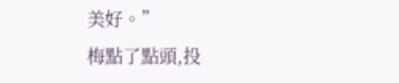美好。”
梅點了點頭,投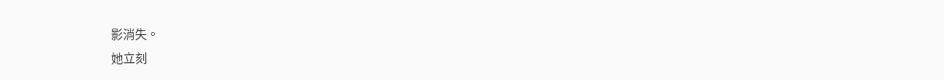影消失。
她立刻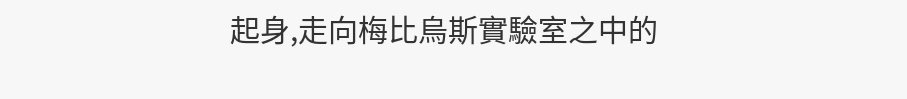起身,走向梅比烏斯實驗室之中的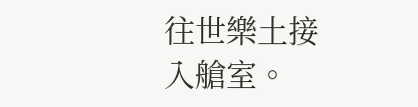往世樂土接入艙室。